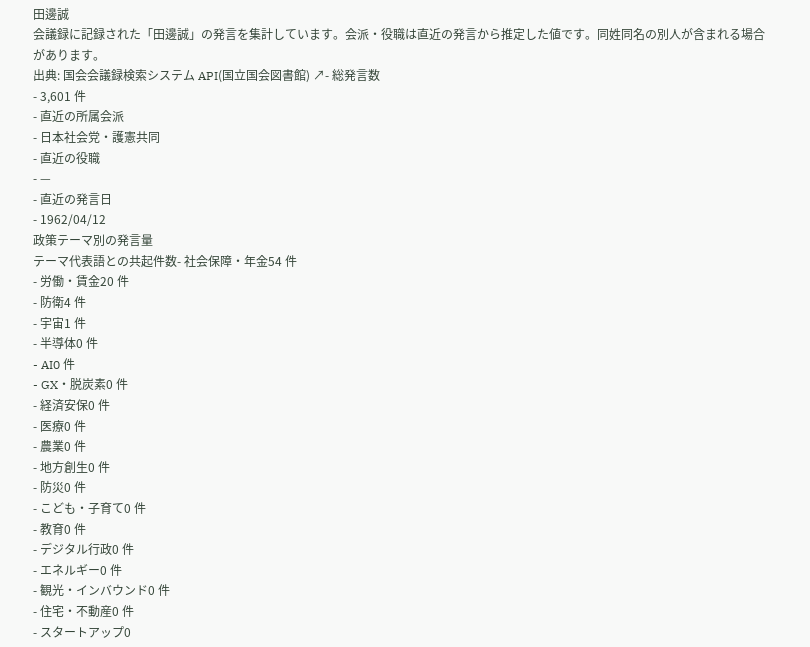田邊誠
会議録に記録された「田邊誠」の発言を集計しています。会派・役職は直近の発言から推定した値です。同姓同名の別人が含まれる場合があります。
出典: 国会会議録検索システム API(国立国会図書館) ↗- 総発言数
- 3,601 件
- 直近の所属会派
- 日本社会党・護憲共同
- 直近の役職
- —
- 直近の発言日
- 1962/04/12
政策テーマ別の発言量
テーマ代表語との共起件数- 社会保障・年金54 件
- 労働・賃金20 件
- 防衛4 件
- 宇宙1 件
- 半導体0 件
- AI0 件
- GX・脱炭素0 件
- 経済安保0 件
- 医療0 件
- 農業0 件
- 地方創生0 件
- 防災0 件
- こども・子育て0 件
- 教育0 件
- デジタル行政0 件
- エネルギー0 件
- 観光・インバウンド0 件
- 住宅・不動産0 件
- スタートアップ0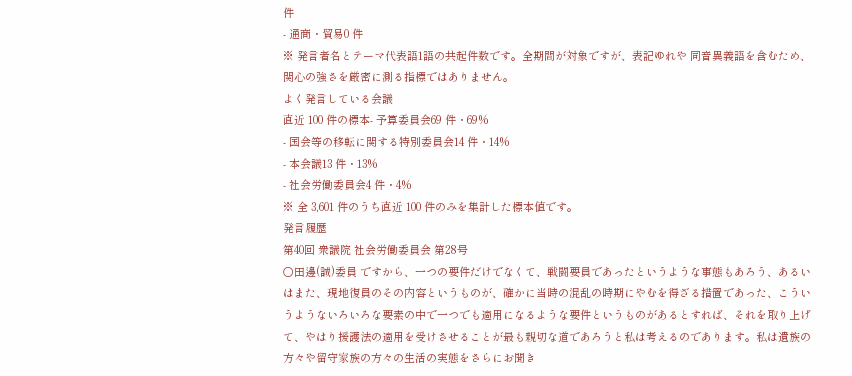件
- 通商・貿易0 件
※ 発言者名とテーマ代表語1語の共起件数です。全期間が対象ですが、表記ゆれや 同音異義語を含むため、関心の強さを厳密に測る指標ではありません。
よく発言している会議
直近 100 件の標本- 予算委員会69 件・69%
- 国会等の移転に関する特別委員会14 件・14%
- 本会議13 件・13%
- 社会労働委員会4 件・4%
※ 全 3,601 件のうち直近 100 件のみを集計した標本値です。
発言履歴
第40回 衆議院 社会労働委員会 第28号
○田邊(誠)委員 ですから、一つの要件だけでなくて、戦闘要員であったというような事態もあろう、あるいはまた、現地復員のその内容というものが、確かに当時の混乱の時期にやむを得ざる措置であった、こういうようないろいろな要素の中で一つでも適用になるような要件というものがあるとすれば、それを取り上げて、やはり援護法の適用を受けさせることが最も親切な道であろうと私は考えるのであります。私は遺族の方々や留守家族の方々の生活の実態をさらにお聞き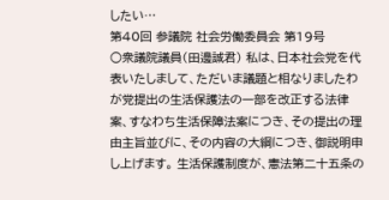したい…
第40回 参議院 社会労働委員会 第19号
○衆議院議員(田邊誠君) 私は、日本社会党を代表いたしまして、ただいま議題と相なりましたわが党提出の生活保護法の一部を改正する法律案、すなわち生活保障法案につき、その提出の理由主旨並びに、その内容の大綱につき、御説明申し上げます。 生活保護制度が、憲法第二十五条の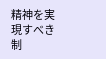精神を実現すべき制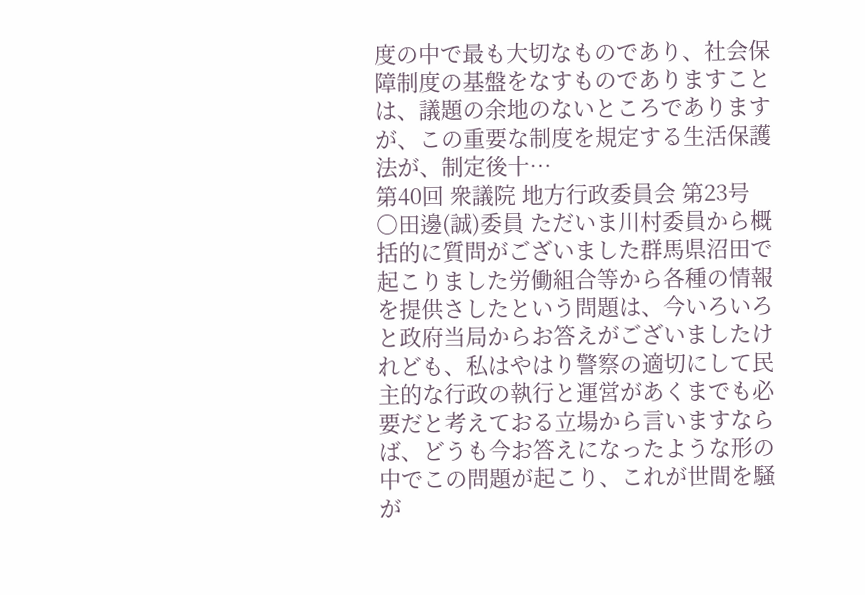度の中で最も大切なものであり、社会保障制度の基盤をなすものでありますことは、議題の余地のないところでありますが、この重要な制度を規定する生活保護法が、制定後十…
第40回 衆議院 地方行政委員会 第23号
○田邊(誠)委員 ただいま川村委員から概括的に質問がございました群馬県沼田で起こりました労働組合等から各種の情報を提供さしたという問題は、今いろいろと政府当局からお答えがございましたけれども、私はやはり警察の適切にして民主的な行政の執行と運営があくまでも必要だと考えておる立場から言いますならば、どうも今お答えになったような形の中でこの問題が起こり、これが世間を騒が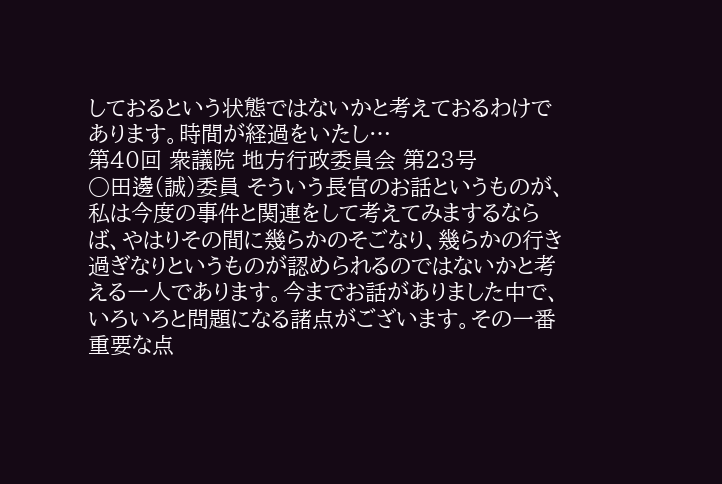しておるという状態ではないかと考えておるわけであります。時間が経過をいたし…
第40回 衆議院 地方行政委員会 第23号
○田邊(誠)委員 そういう長官のお話というものが、私は今度の事件と関連をして考えてみまするならば、やはりその間に幾らかのそごなり、幾らかの行き過ぎなりというものが認められるのではないかと考える一人であります。今までお話がありました中で、いろいろと問題になる諸点がございます。その一番重要な点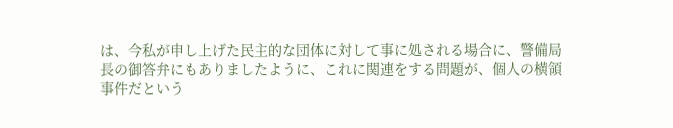は、今私が申し上げた民主的な団体に対して事に処される場合に、警備局長の御答弁にもありましたように、これに関連をする問題が、個人の横領事件だという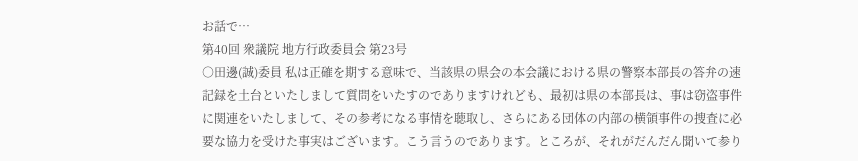お話で…
第40回 衆議院 地方行政委員会 第23号
○田邊(誠)委員 私は正確を期する意味で、当該県の県会の本会議における県の警察本部長の答弁の速記録を土台といたしまして質問をいたすのでありますけれども、最初は県の本部長は、事は窃盗事件に関連をいたしまして、その参考になる事情を聴取し、さらにある団体の内部の横領事件の捜査に必要な協力を受けた事実はございます。こう言うのであります。ところが、それがだんだん聞いて参り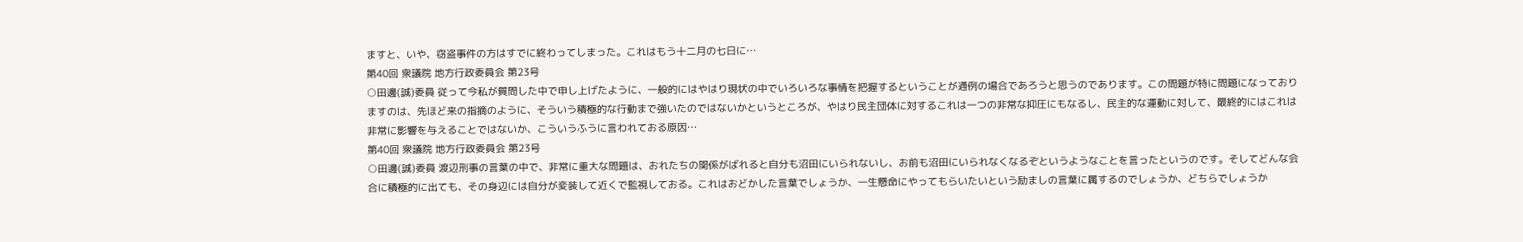ますと、いや、窃盗事件の方はすでに終わってしまった。これはもう十二月の七日に…
第40回 衆議院 地方行政委員会 第23号
○田邊(誠)委員 従って今私が質問した中で申し上げたように、一般的にはやはり現状の中でいろいろな事情を把握するということが通例の場合であろうと思うのであります。この問題が特に問題になっておりますのは、先ほど来の指摘のように、そういう積極的な行動まで強いたのではないかというところが、やはり民主団体に対するこれは一つの非常な抑圧にもなるし、民主的な運動に対して、最終的にはこれは非常に影響を与えることではないか、こういうふうに言われておる原因…
第40回 衆議院 地方行政委員会 第23号
○田邊(誠)委員 渡辺刑事の言葉の中で、非常に重大な問題は、おれたちの関係がばれると自分も沼田にいられないし、お前も沼田にいられなくなるぞというようなことを言ったというのです。そしてどんな会合に積極的に出ても、その身辺には自分が変装して近くで監視しておる。これはおどかした言葉でしょうか、一生懸命にやってもらいたいという励ましの言葉に属するのでしょうか、どちらでしょうか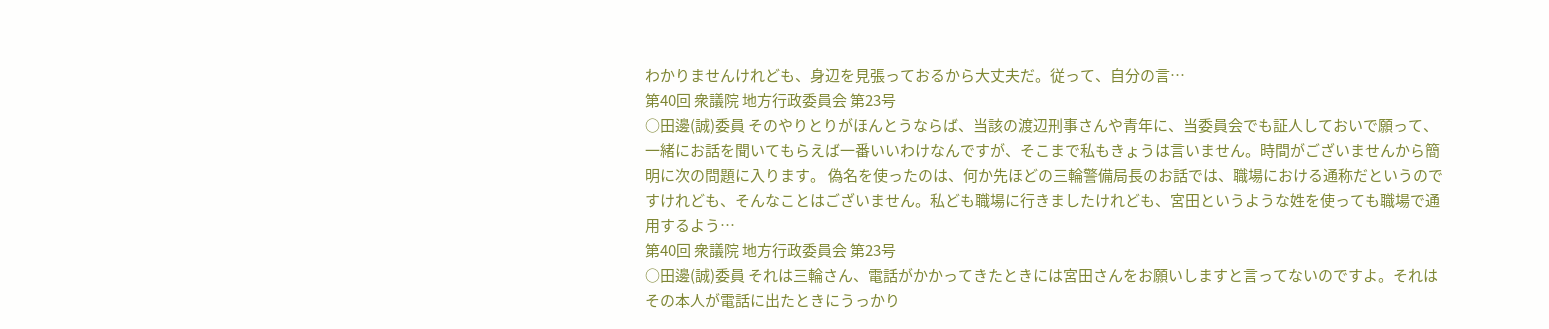わかりませんけれども、身辺を見張っておるから大丈夫だ。従って、自分の言…
第40回 衆議院 地方行政委員会 第23号
○田邊(誠)委員 そのやりとりがほんとうならば、当該の渡辺刑事さんや青年に、当委員会でも証人しておいで願って、一緒にお話を聞いてもらえば一番いいわけなんですが、そこまで私もきょうは言いません。時間がございませんから簡明に次の問題に入ります。 偽名を使ったのは、何か先ほどの三輪警備局長のお話では、職場における通称だというのですけれども、そんなことはございません。私ども職場に行きましたけれども、宮田というような姓を使っても職場で通用するよう…
第40回 衆議院 地方行政委員会 第23号
○田邊(誠)委員 それは三輪さん、電話がかかってきたときには宮田さんをお願いしますと言ってないのですよ。それはその本人が電話に出たときにうっかり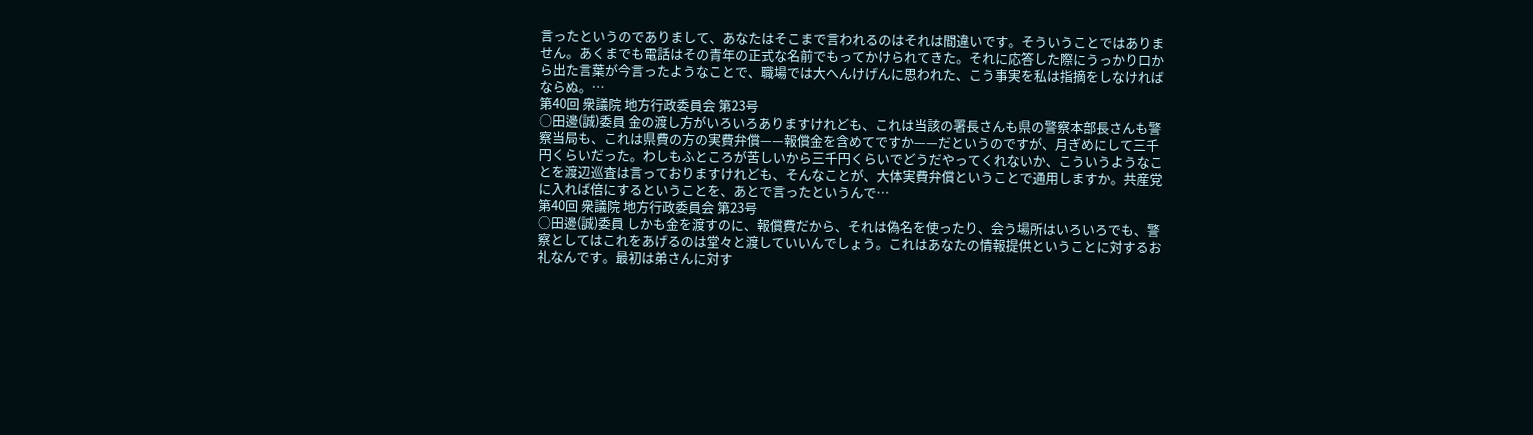言ったというのでありまして、あなたはそこまで言われるのはそれは間違いです。そういうことではありません。あくまでも電話はその青年の正式な名前でもってかけられてきた。それに応答した際にうっかり口から出た言葉が今言ったようなことで、職場では大へんけげんに思われた、こう事実を私は指摘をしなければならぬ。…
第40回 衆議院 地方行政委員会 第23号
○田邊(誠)委員 金の渡し方がいろいろありますけれども、これは当該の署長さんも県の警察本部長さんも警察当局も、これは県費の方の実費弁償——報償金を含めてですか——だというのですが、月ぎめにして三千円くらいだった。わしもふところが苦しいから三千円くらいでどうだやってくれないか、こういうようなことを渡辺巡査は言っておりますけれども、そんなことが、大体実費弁償ということで通用しますか。共産党に入れば倍にするということを、あとで言ったというんで…
第40回 衆議院 地方行政委員会 第23号
○田邊(誠)委員 しかも金を渡すのに、報償費だから、それは偽名を使ったり、会う場所はいろいろでも、警察としてはこれをあげるのは堂々と渡していいんでしょう。これはあなたの情報提供ということに対するお礼なんです。最初は弟さんに対す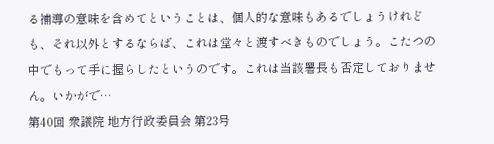る補導の意味を含めてということは、個人的な意味もあるでしょうけれども、それ以外とするならば、これは堂々と渡すべきものでしょう。こたつの中でもって手に握らしたというのです。これは当該署長も否定しておりません。いかがで…
第40回 衆議院 地方行政委員会 第23号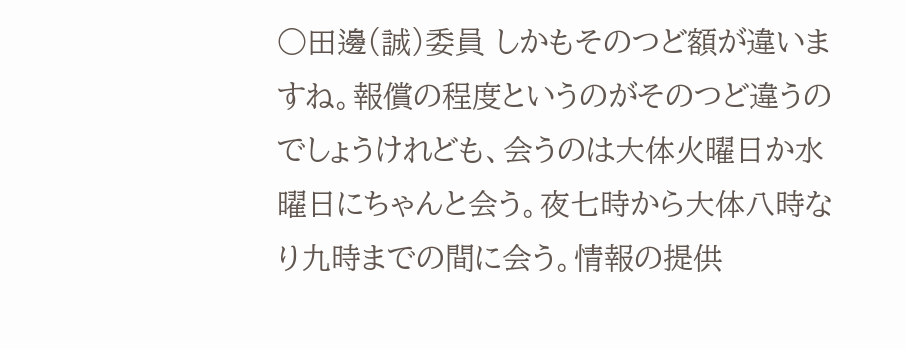○田邊(誠)委員 しかもそのつど額が違いますね。報償の程度というのがそのつど違うのでしょうけれども、会うのは大体火曜日か水曜日にちゃんと会う。夜七時から大体八時なり九時までの間に会う。情報の提供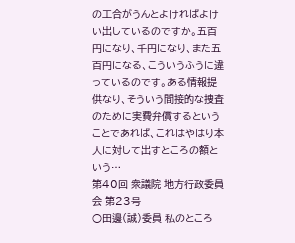の工合がうんとよければよけい出しているのですか。五百円になり、千円になり、また五百円になる、こういうふうに違っているのです。ある情報提供なり、そういう間接的な捜査のために実費弁償するということであれば、これはやはり本人に対して出すところの額という…
第40回 衆議院 地方行政委員会 第23号
○田邊(誠)委員 私のところ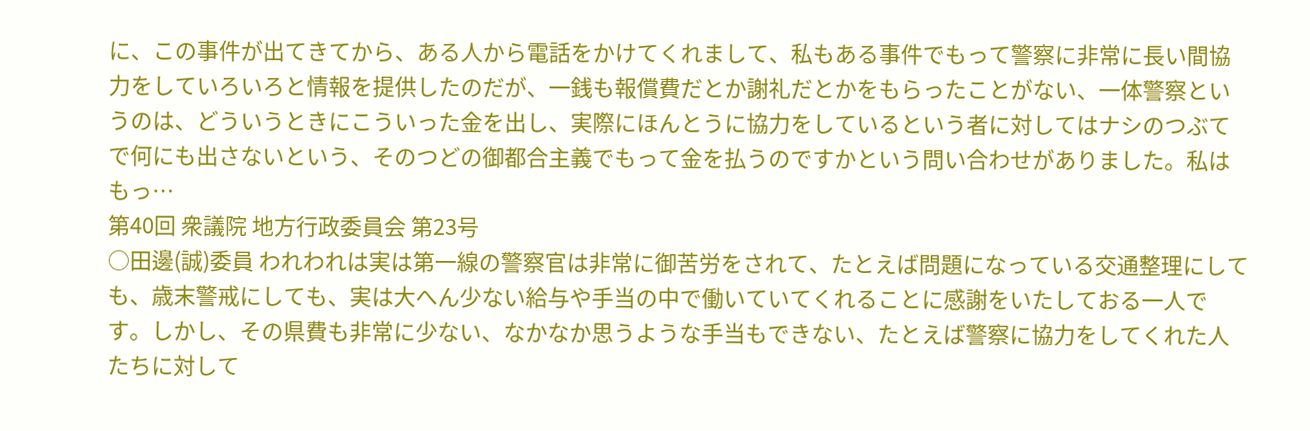に、この事件が出てきてから、ある人から電話をかけてくれまして、私もある事件でもって警察に非常に長い間協力をしていろいろと情報を提供したのだが、一銭も報償費だとか謝礼だとかをもらったことがない、一体警察というのは、どういうときにこういった金を出し、実際にほんとうに協力をしているという者に対してはナシのつぶてで何にも出さないという、そのつどの御都合主義でもって金を払うのですかという問い合わせがありました。私はもっ…
第40回 衆議院 地方行政委員会 第23号
○田邊(誠)委員 われわれは実は第一線の警察官は非常に御苦労をされて、たとえば問題になっている交通整理にしても、歳末警戒にしても、実は大へん少ない給与や手当の中で働いていてくれることに感謝をいたしておる一人です。しかし、その県費も非常に少ない、なかなか思うような手当もできない、たとえば警察に協力をしてくれた人たちに対して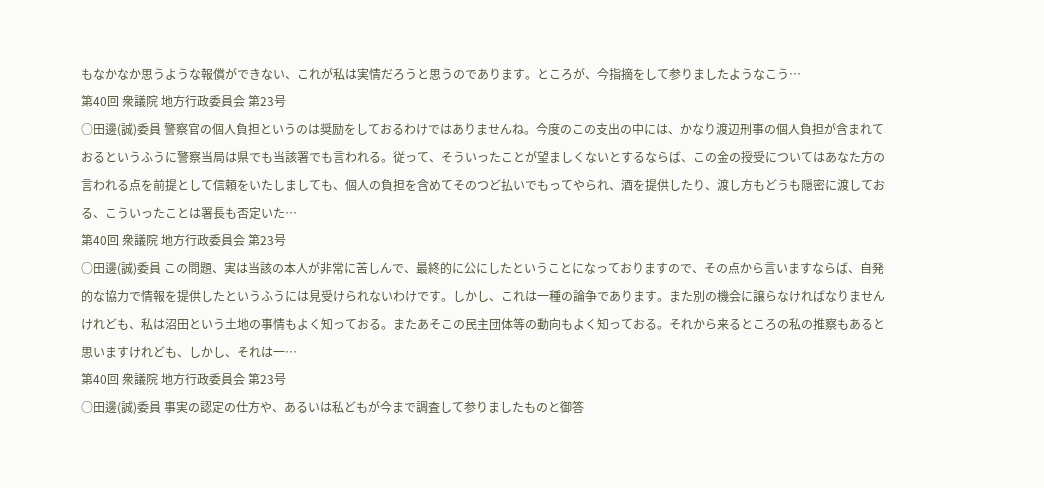もなかなか思うような報償ができない、これが私は実情だろうと思うのであります。ところが、今指摘をして参りましたようなこう…
第40回 衆議院 地方行政委員会 第23号
○田邊(誠)委員 警察官の個人負担というのは奨励をしておるわけではありませんね。今度のこの支出の中には、かなり渡辺刑事の個人負担が含まれておるというふうに警察当局は県でも当該署でも言われる。従って、そういったことが望ましくないとするならば、この金の授受についてはあなた方の言われる点を前提として信頼をいたしましても、個人の負担を含めてそのつど払いでもってやられ、酒を提供したり、渡し方もどうも隠密に渡しておる、こういったことは署長も否定いた…
第40回 衆議院 地方行政委員会 第23号
○田邊(誠)委員 この問題、実は当該の本人が非常に苦しんで、最終的に公にしたということになっておりますので、その点から言いますならば、自発的な協力で情報を提供したというふうには見受けられないわけです。しかし、これは一種の論争であります。また別の機会に譲らなければなりませんけれども、私は沼田という土地の事情もよく知っておる。またあそこの民主団体等の動向もよく知っておる。それから来るところの私の推察もあると思いますけれども、しかし、それは一…
第40回 衆議院 地方行政委員会 第23号
○田邊(誠)委員 事実の認定の仕方や、あるいは私どもが今まで調査して参りましたものと御答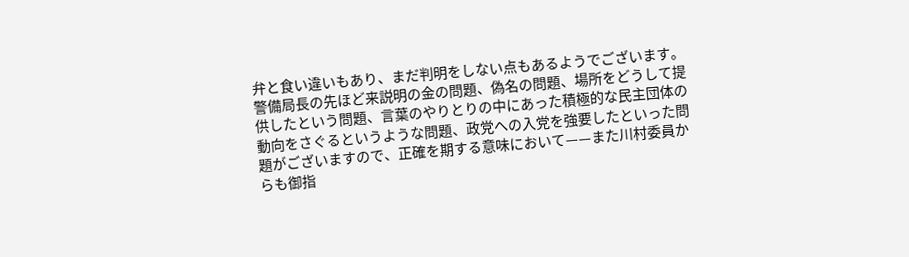弁と食い違いもあり、まだ判明をしない点もあるようでございます。警備局長の先ほど来説明の金の問題、偽名の問題、場所をどうして提供したという問題、言葉のやりとりの中にあった積極的な民主団体の動向をさぐるというような問題、政党への入党を強要したといった問題がございますので、正確を期する意味において——また川村委員からも御指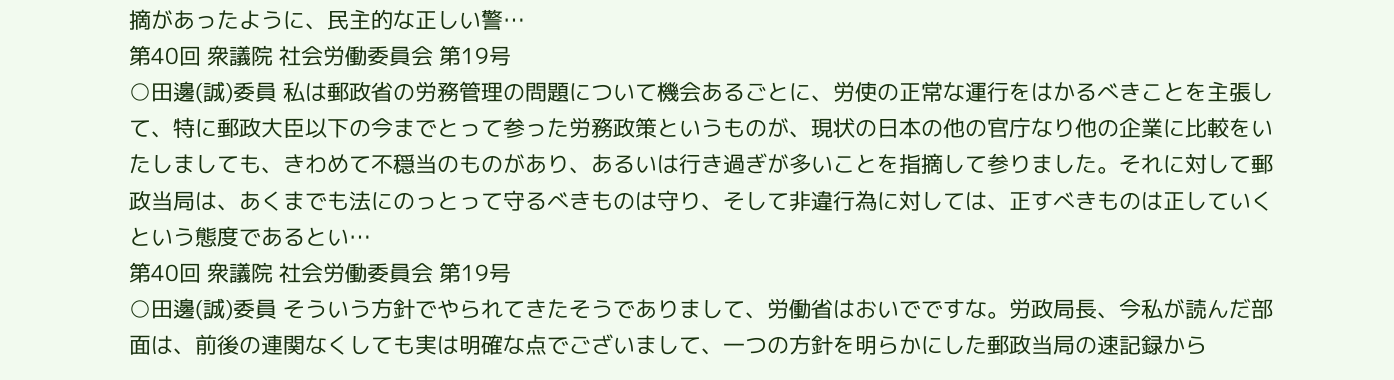摘があったように、民主的な正しい警…
第40回 衆議院 社会労働委員会 第19号
○田邊(誠)委員 私は郵政省の労務管理の問題について機会あるごとに、労使の正常な運行をはかるべきことを主張して、特に郵政大臣以下の今までとって参った労務政策というものが、現状の日本の他の官庁なり他の企業に比較をいたしましても、きわめて不穏当のものがあり、あるいは行き過ぎが多いことを指摘して参りました。それに対して郵政当局は、あくまでも法にのっとって守るべきものは守り、そして非違行為に対しては、正すべきものは正していくという態度であるとい…
第40回 衆議院 社会労働委員会 第19号
○田邊(誠)委員 そういう方針でやられてきたそうでありまして、労働省はおいでですな。労政局長、今私が読んだ部面は、前後の連関なくしても実は明確な点でございまして、一つの方針を明らかにした郵政当局の速記録から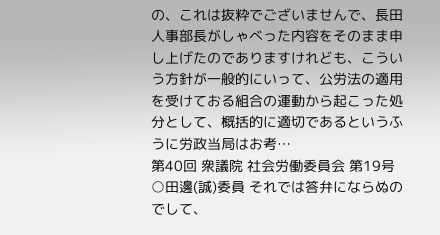の、これは抜粋でございませんで、長田人事部長がしゃべった内容をそのまま申し上げたのでありますけれども、こういう方針が一般的にいって、公労法の適用を受けておる組合の運動から起こった処分として、概括的に適切であるというふうに労政当局はお考…
第40回 衆議院 社会労働委員会 第19号
○田邊(誠)委員 それでは答弁にならぬのでして、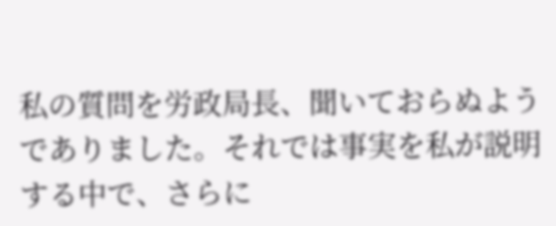私の質問を労政局長、聞いておらぬようでありました。それでは事実を私が説明する中で、さらに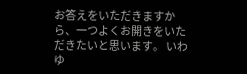お答えをいただきますから、一つよくお開きをいただきたいと思います。 いわゆ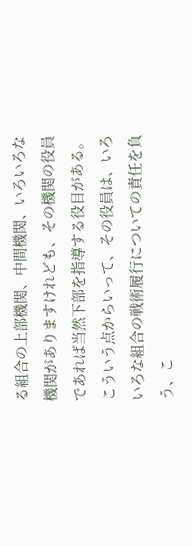る組合の上部機関、中間機関、いろいろな機関がありますけれども、その機関の役員であれば当然下部を指導する役目がある。こういう点からいって、その役員は、いろいろな組合の戦術履行についての責任を負う、こ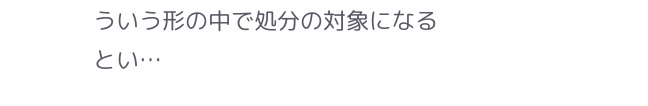ういう形の中で処分の対象になるとい…